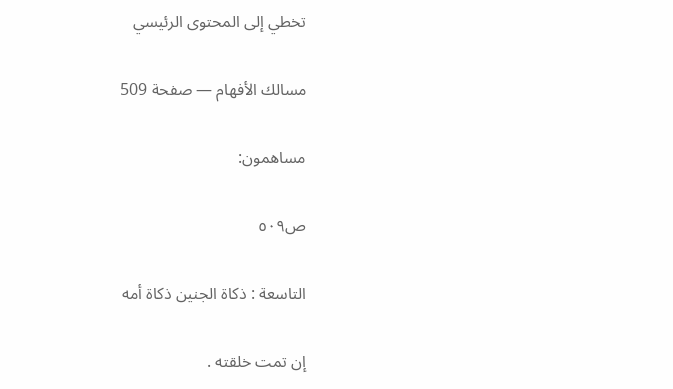تخطي إلى المحتوى الرئيسي

مسالك الأفهام — صفحة 509

مساهمون:

ص٥٠٩

التاسعة : ذكاة الجنين ذكاة أمه

إن تمت خلقته .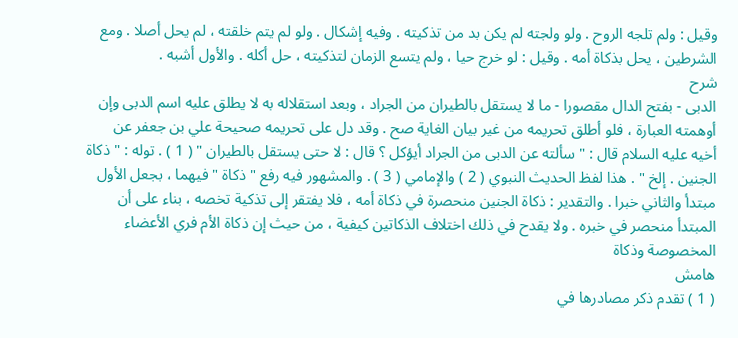وقيل : ولم تلجه الروح . ولو ولجته لم يكن بد من تذكيته . وفيه إشكال . ولو لم يتم خلقته ، لم يحل أصلا . ومع الشرطين ، يحل بذكاة أمه . وقيل : لو خرج حيا ، ولم يتسع الزمان لتذكيته ، حل أكله . والأول أشبه .
شرح
الدبى - بفتح الدال مقصورا - ما لا يستقل بالطيران من الجراد ، وبعد استقلاله به لا يطلق عليه اسم الدبى وإن أوهمته العبارة ، فلو أطلق تحريمه من غير بيان الغاية صح . وقد دل على تحريمه صحيحة علي بن جعفر عن أخيه عليه السلام قال : " سألته عن الدبى من الجراد أيؤكل ؟ قال : لا حتى يستقل بالطيران " ( 1 ) . توله : " ذكاة الجنين . إلخ " . هذا لفظ الحديث النبوي ( 2 ) والإمامي ( 3 ) . والمشهور فيه رفع " ذكاة " فيهما ، بجعل الأول مبتدأ والثاني خبرا . والتقدير : ذكاة الجنين منحصرة في ذكاة أمه ، فلا يفتقر إلى تذكية تخصه ، بناء على أن المبتدأ منحصر في خبره . ولا يقدح في ذلك اختلاف الذكاتين كيفية ، من حيث إن ذكاة الأم فري الأعضاء المخصوصة وذكاة
هامش
( 1 ) تقدم ذكر مصادرها في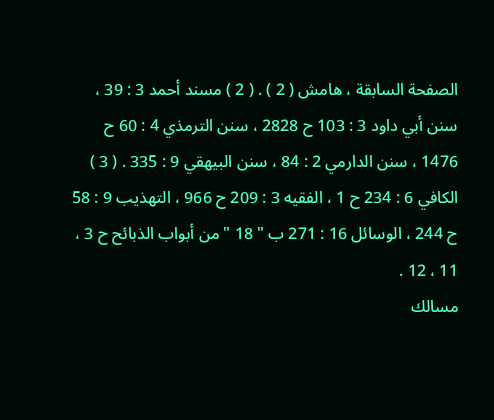الصفحة السابقة ، هامش ( 2 ) . ( 2 ) مسند أحمد 3 : 39 ، سنن أبي داود 3 : 103 ح 2828 ، سنن الترمذي 4 : 60 ح 1476 ، سنن الدارمي 2 : 84 ، سنن البيهقي 9 : 335 . ( 3 ) الكافي 6 : 234 ح 1 ، الفقيه 3 : 209 ح 966 ، التهذيب 9 : 58 ح 244 ، الوسائل 16 : 271 ب " 18 " من أبواب الذبائح ح 3 ، 11 ، 12 .
مسالك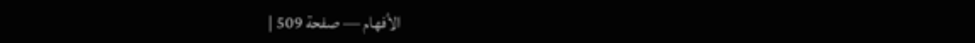الأفهام — صفحة 509 |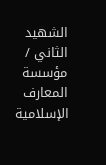الشهيد الثاني / مؤسسة المعارف الإسلامية